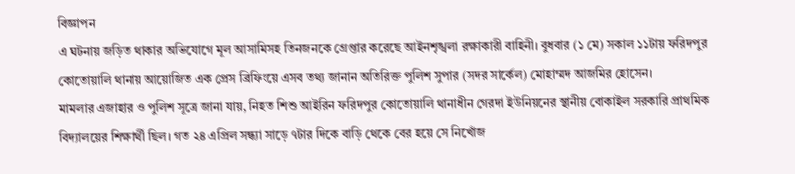বিজ্ঞাপন
এ ঘটনায় জড়িত থাকার অভিযোগে মূল আসামিসহ তিনজনকে গ্রেপ্তার করেছে আইনশৃঙ্খলা রক্ষাকারী বাহিনী। বুধবার (১ মে) সকাল ১১টায় ফরিদপুর কোতোয়ালি থানায় আয়োজিত এক প্রেস ব্রিফিংয়ে এসব তথ্য জানান অতিরিক্ত পুলিশ সুপার (সদর সার্কেল) মোহাম্মদ আজমির হোসেন।
মামলার এজাহার ও পুলিশ সূত্রে জানা যায়, নিহত শিশু আইরিন ফরিদপুর কোতোয়ালি থানাধীন গেরদা ইউনিয়নের স্থানীয় বোকাইল সরকারি প্রাথমিক বিদ্যালয়ের শিক্ষার্থী ছিল। গত ২৪ এপ্রিল সন্ধ্যা সাড়ে ৭টার দিকে বাড়ি থেকে বের হয়ে সে নিখোঁজ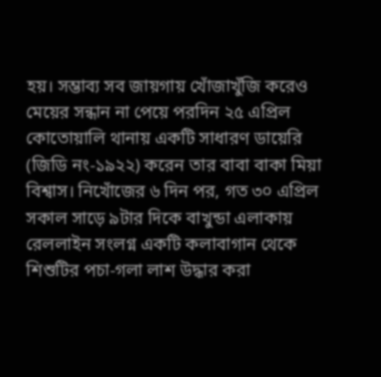হয়। সম্ভাব্য সব জায়গায় খোঁজাখুঁজি করেও মেয়ের সন্ধান না পেয়ে পরদিন ২৫ এপ্রিল কোতোয়ালি থানায় একটি সাধারণ ডায়েরি (জিডি নং-১৯২২) করেন তার বাবা বাকা মিয়া বিশ্বাস। নিখোঁজের ৬ দিন পর, গত ৩০ এপ্রিল সকাল সাড়ে ৯টার দিকে বাখুন্ডা এলাকায় রেললাইন সংলগ্ন একটি কলাবাগান থেকে শিশুটির পচা-গলা লাশ উদ্ধার করা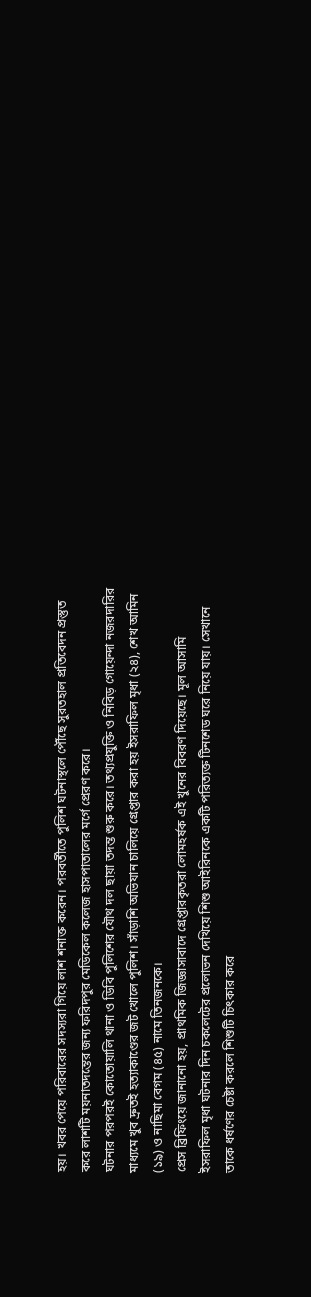হয়। খবর পেয়ে পরিবারের সদস্যরা গিয়ে লাশ শনাক্ত করেন। পরবর্তীতে পুলিশ ঘটনাস্থলে পৌঁছে সুরতহাল প্রতিবেদন প্রস্তুত করে লাশটি ময়নাতদন্তের জন্য ফরিদপুর মেডিকেল কলেজ হাসপাতালের মর্গে প্রেরণ করে।
ঘটনার পরপরই কোতোয়ালি থানা ও ডিবি পুলিশের যৌথ দল ছায়া তদন্ত শুরু করে। তথ্যপ্রযুক্তি ও নিবিড় গোয়েন্দা নজরদারির মাধ্যমে খুব দ্রুতই হত্যাকাণ্ডের জট খোলে পুলিশ। সাঁড়াশি অভিযান চালিয়ে গ্রেপ্তার করা হয় ইসরাফিল মৃধা (২৪), শেখ আমিন (১৯) ও নাছিমা বেগম (৪৫) নামে তিনজনকে।
প্রেস ব্রিফিংয়ে জানানো হয়, প্রাথমিক জিজ্ঞাসাবাদে গ্রেপ্তারকৃতরা লোমহর্ষক এই খুনের বিবরণ দিয়েছে। মূল আসামি ইসরাফিল মৃধা ঘটনার দিন চকলেটের প্রলোভন দেখিয়ে শিশু আইরিনকে একটি পরিত্যক্ত টিনশেড ঘরে নিয়ে যায়। সেখানে তাকে ধর্ষণের চেষ্টা করলে শিশুটি চিৎকার করে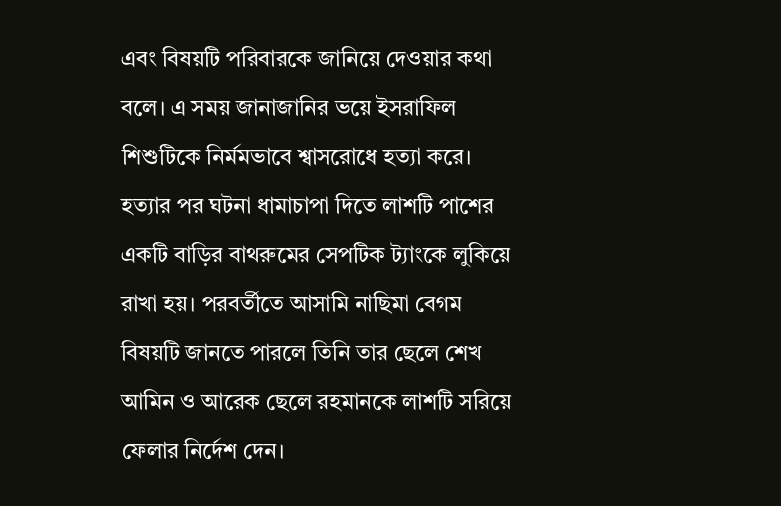এবং বিষয়টি পরিবারকে জানিয়ে দেওয়ার কথা বলে। এ সময় জানাজানির ভয়ে ইসরাফিল শিশুটিকে নির্মমভাবে শ্বাসরোধে হত্যা করে। হত্যার পর ঘটনা ধামাচাপা দিতে লাশটি পাশের একটি বাড়ির বাথরুমের সেপটিক ট্যাংকে লুকিয়ে রাখা হয়। পরবর্তীতে আসামি নাছিমা বেগম বিষয়টি জানতে পারলে তিনি তার ছেলে শেখ আমিন ও আরেক ছেলে রহমানকে লাশটি সরিয়ে ফেলার নির্দেশ দেন।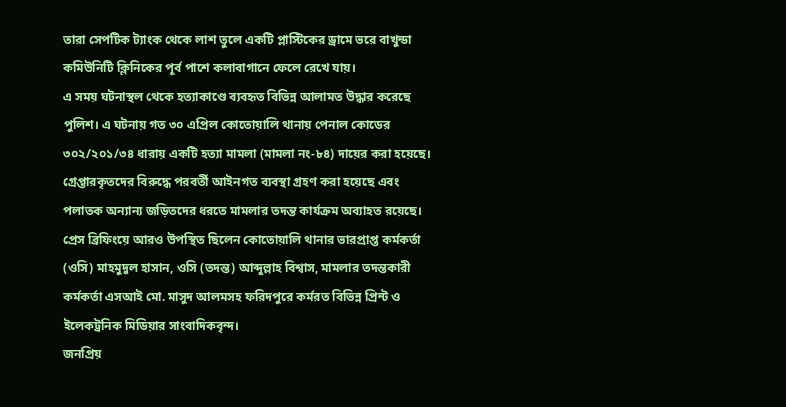তারা সেপটিক ট্যাংক থেকে লাশ তুলে একটি প্লাস্টিকের ড্রামে ভরে বাখুন্ডা কমিউনিটি ক্লিনিকের পূর্ব পাশে কলাবাগানে ফেলে রেখে যায়।
এ সময় ঘটনাস্থল থেকে হত্যাকাণ্ডে ব্যবহৃত বিভিন্ন আলামত উদ্ধার করেছে পুলিশ। এ ঘটনায় গত ৩০ এপ্রিল কোতোয়ালি থানায় পেনাল কোডের ৩০২/২০১/৩৪ ধারায় একটি হত্যা মামলা (মামলা নং-৮৪) দায়ের করা হয়েছে। গ্রেপ্তারকৃতদের বিরুদ্ধে পরবর্তী আইনগত ব্যবস্থা গ্রহণ করা হয়েছে এবং পলাতক অন্যান্য জড়িতদের ধরতে মামলার তদন্ত কার্যক্রম অব্যাহত রয়েছে।
প্রেস ব্রিফিংয়ে আরও উপস্থিত ছিলেন কোতোয়ালি থানার ভারপ্রাপ্ত কর্মকর্তা (ওসি) মাহমুদুল হাসান, ওসি (তদন্ত) আব্দুল্লাহ বিশ্বাস, মামলার তদন্তকারী কর্মকর্তা এসআই মো. মাসুদ আলমসহ ফরিদপুরে কর্মরত বিভিন্ন প্রিন্ট ও ইলেকট্রনিক মিডিয়ার সাংবাদিকবৃন্দ।
জনপ্রিয়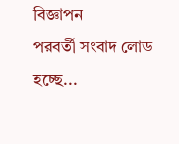বিজ্ঞাপন
পরবর্তী সংবাদ লোড হচ্ছে...